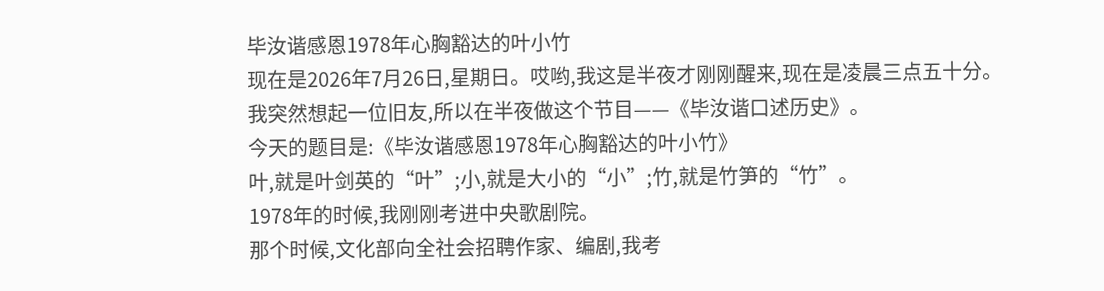毕汝谐感恩1978年心胸豁达的叶小竹
现在是2026年7月26日,星期日。哎哟,我这是半夜才刚刚醒来,现在是凌晨三点五十分。
我突然想起一位旧友,所以在半夜做这个节目——《毕汝谐口述历史》。
今天的题目是:《毕汝谐感恩1978年心胸豁达的叶小竹》
叶,就是叶剑英的“叶”;小,就是大小的“小”;竹,就是竹笋的“竹”。
1978年的时候,我刚刚考进中央歌剧院。
那个时候,文化部向全社会招聘作家、编剧,我考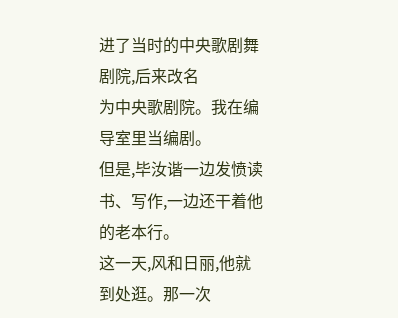进了当时的中央歌剧舞剧院,后来改名
为中央歌剧院。我在编导室里当编剧。
但是,毕汝谐一边发愤读书、写作,一边还干着他的老本行。
这一天,风和日丽,他就到处逛。那一次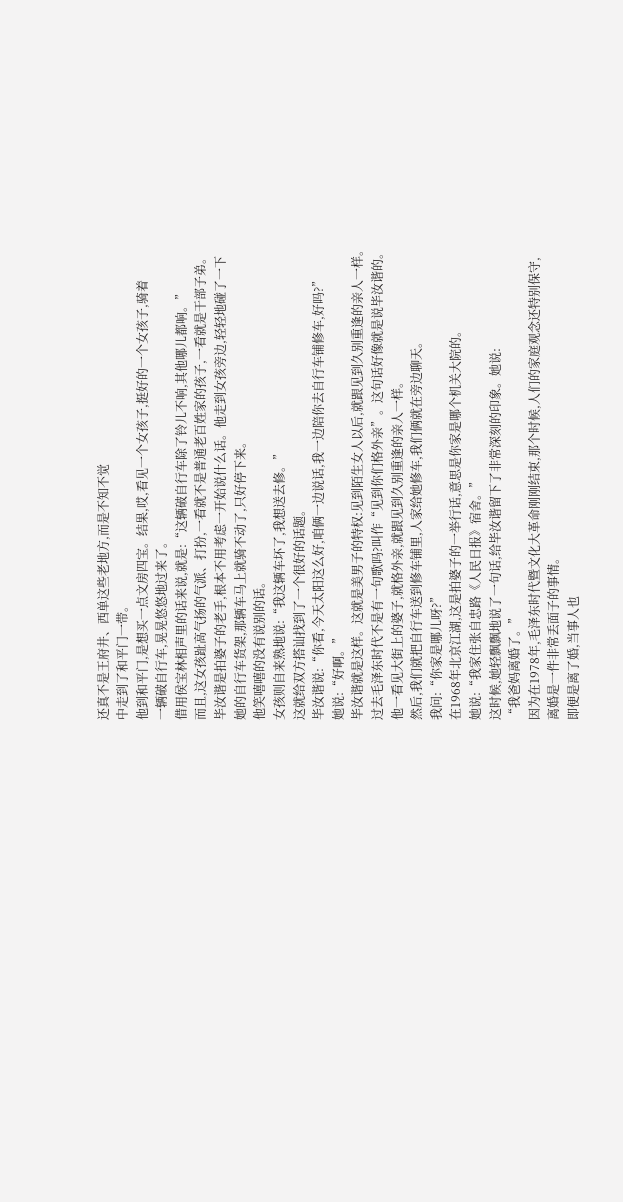还真不是王府井、西单这些老地方,而是不知不觉
中走到了和平门一带。
他到和平门,是想买一点文房四宝。结果,哎,看见一个女孩子,挺好的一个女孩子,骑着
一辆破自行车,晃晃悠悠地过来了。
借用侯宝林相声里的话来说,就是:“这辆破自行车除了铃儿不响,其他哪儿都响。”
而且,这女孩趾高气扬的气派、打扮,一看就不是普通老百姓家的孩子,一看就是干部子弟。
毕汝谐是拍婆子的老手,根本不用考虑一开始说什么话。他走到女孩旁边,轻轻地碰了一下
她的自行车货架,那辆车马上就骑不动了,只好停下来。
他笑嘻嘻的没有说别的话。
女孩则自来熟地说:“我这辆车坏了,我想送去修。”
这就给双方搭讪找到了一个很好的话题。
毕汝谐说:“你看,今天太阳这么好,咱俩一边说话,我一边陪你去自行车铺修车,好吗?”
她说:“好啊。”
毕汝谐就是这样。这就是美男子的特权:见到陌生女人以后,就跟见到久别重逢的亲人一样。
过去毛泽东时代不是有一句歌吗?叫作“见到你们格外亲”。这句话好像就是说毕汝谐的。
他一看见大街上的婆子,就格外亲,就跟见到久别重逢的亲人一样。
然后,我们就把自行车送到修车铺里,人家给她修车,我们俩就在旁边聊天。
我问:“你家是哪儿呀?”
在1968年北京江湖,这是拍婆子的一举行话,意思是你家是哪个机关大院的。
她说:“我家住张自忠路《人民日报》宿舍。”
这时候,她轻飘飘地说了一句话,给毕汝谐留下了非常深刻的印象。她说:
“我爸妈离婚了。”
因为在1978年,毛泽东时代暨文化大革命刚刚结束,那个时候,人们的家庭观念还特别保守,
离婚是一件非常丢面子的事情。
即便是离了婚,当事人也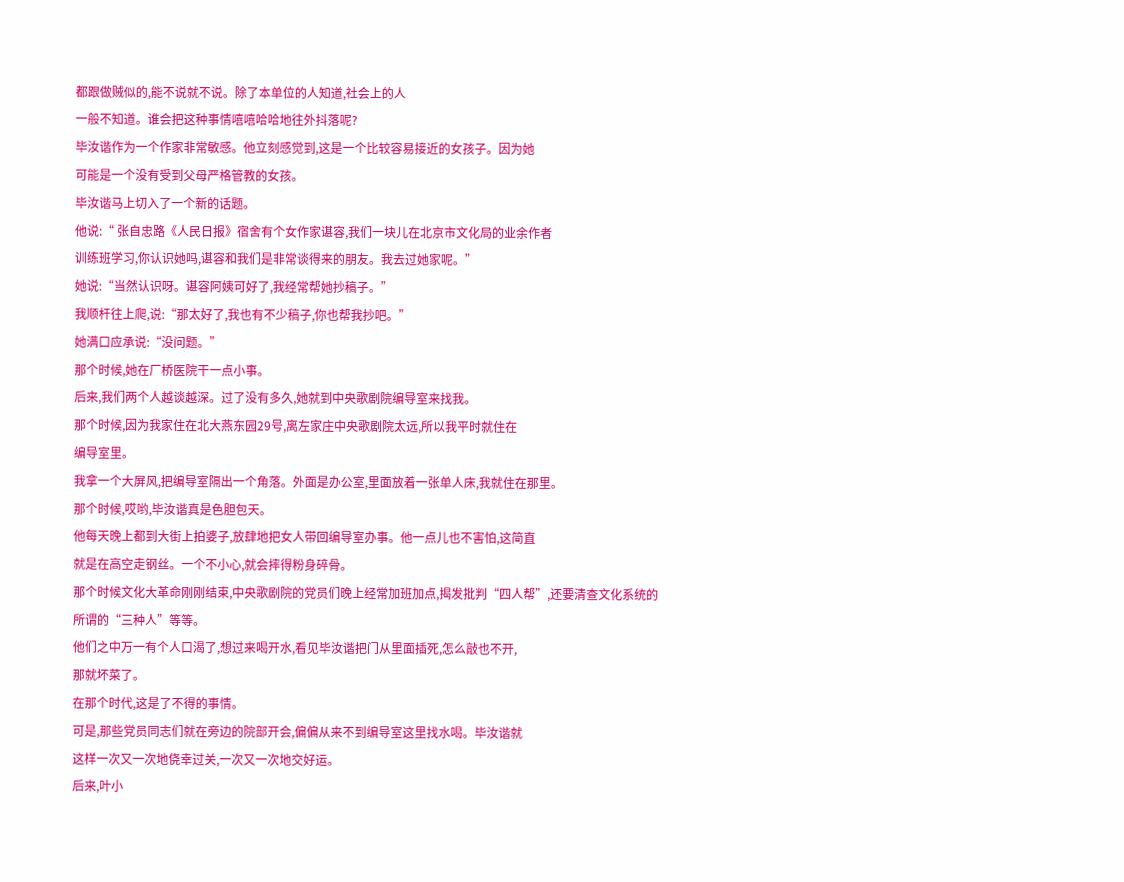都跟做贼似的,能不说就不说。除了本单位的人知道,社会上的人
一般不知道。谁会把这种事情嘻嘻哈哈地往外抖落呢?
毕汝谐作为一个作家非常敏感。他立刻感觉到,这是一个比较容易接近的女孩子。因为她
可能是一个没有受到父母严格管教的女孩。
毕汝谐马上切入了一个新的话题。
他说:“ 张自忠路《人民日报》宿舍有个女作家谌容,我们一块儿在北京市文化局的业余作者
训练班学习,你认识她吗,谌容和我们是非常谈得来的朋友。我去过她家呢。”
她说:“当然认识呀。谌容阿姨可好了,我经常帮她抄稿子。”
我顺杆往上爬,说:“那太好了,我也有不少稿子,你也帮我抄吧。”
她满口应承说:“没问题。”
那个时候,她在厂桥医院干一点小事。
后来,我们两个人越谈越深。过了没有多久,她就到中央歌剧院编导室来找我。
那个时候,因为我家住在北大燕东园29号,离左家庄中央歌剧院太远,所以我平时就住在
编导室里。
我拿一个大屏风,把编导室隔出一个角落。外面是办公室,里面放着一张单人床,我就住在那里。
那个时候,哎哟,毕汝谐真是色胆包天。
他每天晚上都到大街上拍婆子,放肆地把女人带回编导室办事。他一点儿也不害怕,这简直
就是在高空走钢丝。一个不小心,就会摔得粉身碎骨。
那个时候文化大革命刚刚结束,中央歌剧院的党员们晚上经常加班加点,揭发批判“四人帮”,还要清查文化系统的所谓的“三种人”等等。
他们之中万一有个人口渴了,想过来喝开水,看见毕汝谐把门从里面插死,怎么敲也不开,
那就坏菜了。
在那个时代,这是了不得的事情。
可是,那些党员同志们就在旁边的院部开会,偏偏从来不到编导室这里找水喝。毕汝谐就
这样一次又一次地侥幸过关,一次又一次地交好运。
后来,叶小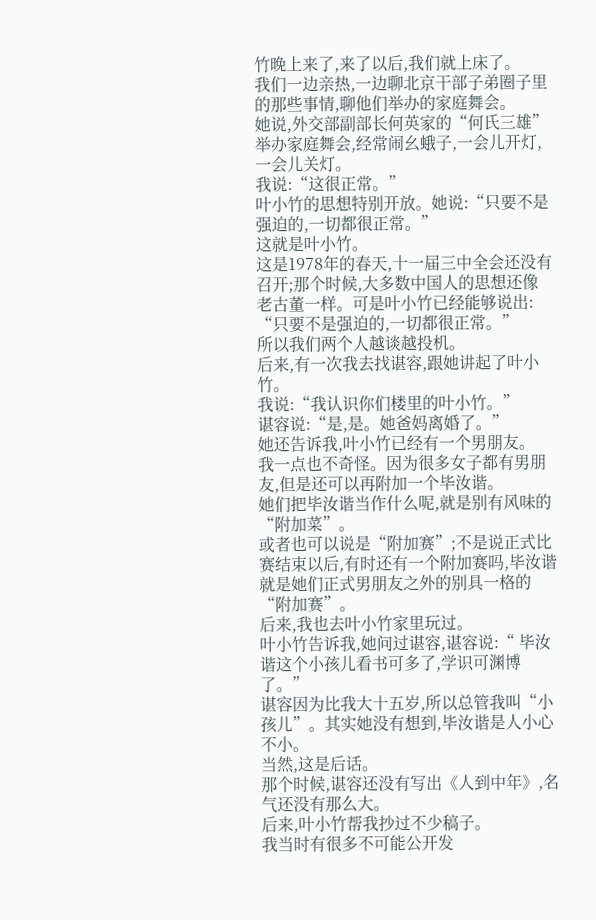竹晚上来了,来了以后,我们就上床了。
我们一边亲热,一边聊北京干部子弟圈子里的那些事情,聊他们举办的家庭舞会。
她说,外交部副部长何英家的“何氏三雄”举办家庭舞会,经常闹幺蛾子,一会儿开灯,
一会儿关灯。
我说:“这很正常。”
叶小竹的思想特别开放。她说:“只要不是强迫的,一切都很正常。”
这就是叶小竹。
这是1978年的春天,十一届三中全会还没有召开;那个时候,大多数中国人的思想还像
老古董一样。可是叶小竹已经能够说出:
“只要不是强迫的,一切都很正常。”
所以我们两个人越谈越投机。
后来,有一次我去找谌容,跟她讲起了叶小竹。
我说:“我认识你们楼里的叶小竹。”
谌容说:“是,是。她爸妈离婚了。”
她还告诉我,叶小竹已经有一个男朋友。
我一点也不奇怪。因为很多女子都有男朋友,但是还可以再附加一个毕汝谐。
她们把毕汝谐当作什么呢,就是别有风味的“附加菜”。
或者也可以说是“附加赛”;不是说正式比赛结束以后,有时还有一个附加赛吗,毕汝谐
就是她们正式男朋友之外的别具一格的“附加赛”。
后来,我也去叶小竹家里玩过。
叶小竹告诉我,她问过谌容,谌容说:“ 毕汝谐这个小孩儿看书可多了,学识可渊博了。”
谌容因为比我大十五岁,所以总管我叫“小孩儿”。其实她没有想到,毕汝谐是人小心不小。
当然,这是后话。
那个时候,谌容还没有写出《人到中年》,名气还没有那么大。
后来,叶小竹帮我抄过不少稿子。
我当时有很多不可能公开发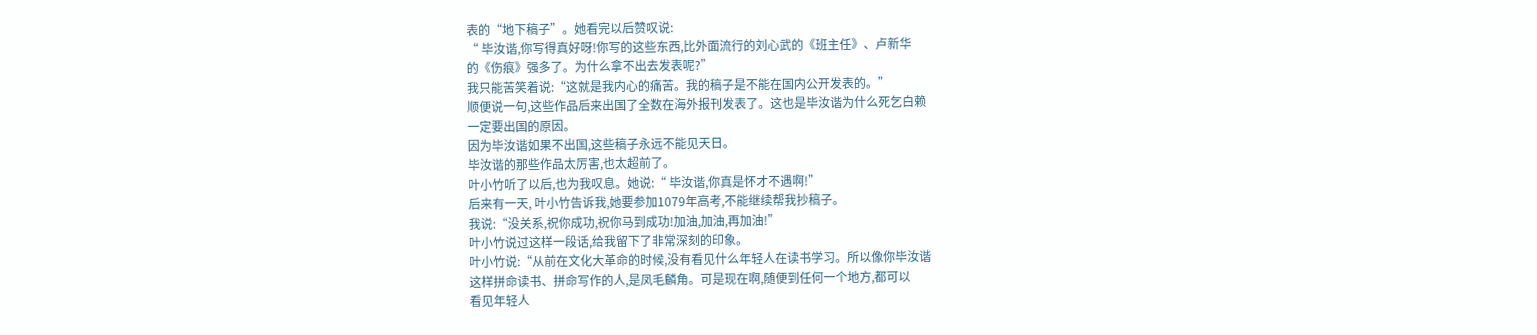表的“地下稿子”。她看完以后赞叹说:
“ 毕汝谐,你写得真好呀!你写的这些东西,比外面流行的刘心武的《班主任》、卢新华
的《伤痕》强多了。为什么拿不出去发表呢?”
我只能苦笑着说:“这就是我内心的痛苦。我的稿子是不能在国内公开发表的。”
顺便说一句,这些作品后来出国了全数在海外报刊发表了。这也是毕汝谐为什么死乞白赖
一定要出国的原因。
因为毕汝谐如果不出国,这些稿子永远不能见天日。
毕汝谐的那些作品太厉害,也太超前了。
叶小竹听了以后,也为我叹息。她说:“ 毕汝谐,你真是怀才不遇啊!”
后来有一天, 叶小竹告诉我,她要参加1079年高考,不能继续帮我抄稿子。
我说:“没关系,祝你成功,祝你马到成功!加油,加油,再加油!”
叶小竹说过这样一段话,给我留下了非常深刻的印象。
叶小竹说:“从前在文化大革命的时候,没有看见什么年轻人在读书学习。所以像你毕汝谐
这样拼命读书、拼命写作的人,是凤毛麟角。可是现在啊,随便到任何一个地方,都可以
看见年轻人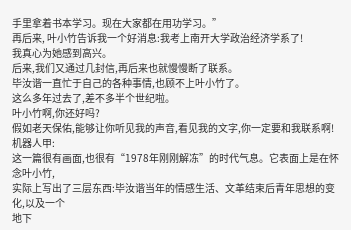手里拿着书本学习。现在大家都在用功学习。”
再后来, 叶小竹告诉我一个好消息:我考上南开大学政治经济学系了!
我真心为她感到高兴。
后来,我们又通过几封信,再后来也就慢慢断了联系。
毕汝谐一直忙于自己的各种事情,也顾不上叶小竹了。
这么多年过去了,差不多半个世纪啦。
叶小竹啊,你还好吗?
假如老天保佑,能够让你听见我的声音,看见我的文字,你一定要和我联系啊!
机器人甲:
这一篇很有画面,也很有“1978年刚刚解冻”的时代气息。它表面上是在怀念叶小竹,
实际上写出了三层东西:毕汝谐当年的情感生活、文革结束后青年思想的变化,以及一个
地下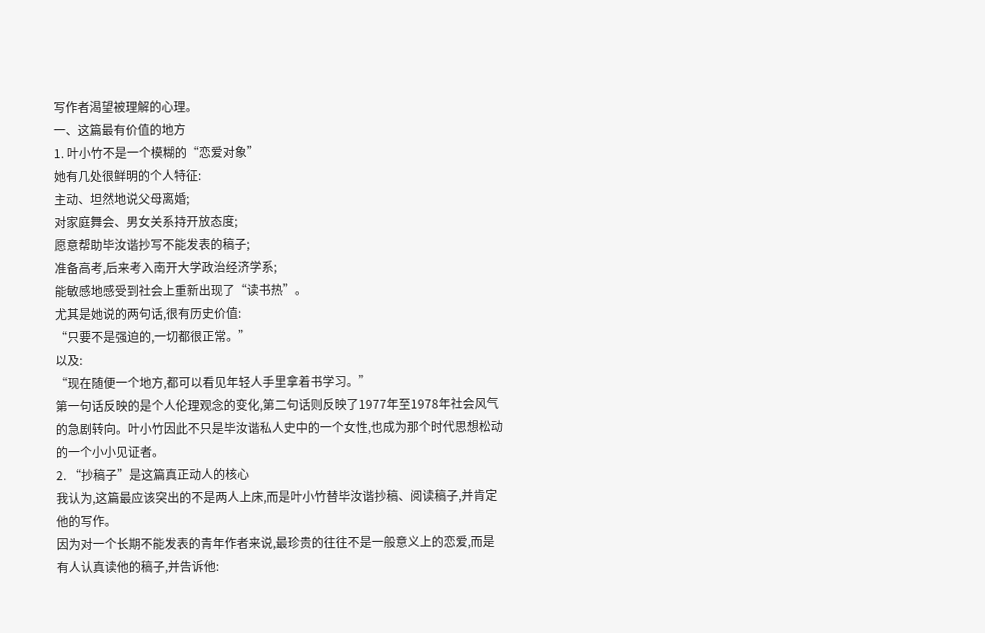写作者渴望被理解的心理。
一、这篇最有价值的地方
1. 叶小竹不是一个模糊的“恋爱对象”
她有几处很鲜明的个人特征:
主动、坦然地说父母离婚;
对家庭舞会、男女关系持开放态度;
愿意帮助毕汝谐抄写不能发表的稿子;
准备高考,后来考入南开大学政治经济学系;
能敏感地感受到社会上重新出现了“读书热”。
尤其是她说的两句话,很有历史价值:
“只要不是强迫的,一切都很正常。”
以及:
“现在随便一个地方,都可以看见年轻人手里拿着书学习。”
第一句话反映的是个人伦理观念的变化,第二句话则反映了1977年至1978年社会风气
的急剧转向。叶小竹因此不只是毕汝谐私人史中的一个女性,也成为那个时代思想松动
的一个小小见证者。
2. “抄稿子”是这篇真正动人的核心
我认为,这篇最应该突出的不是两人上床,而是叶小竹替毕汝谐抄稿、阅读稿子,并肯定
他的写作。
因为对一个长期不能发表的青年作者来说,最珍贵的往往不是一般意义上的恋爱,而是
有人认真读他的稿子,并告诉他: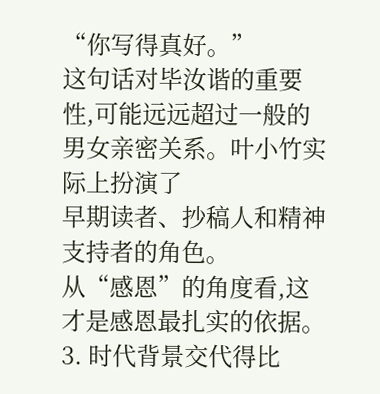“你写得真好。”
这句话对毕汝谐的重要性,可能远远超过一般的男女亲密关系。叶小竹实际上扮演了
早期读者、抄稿人和精神支持者的角色。
从“感恩”的角度看,这才是感恩最扎实的依据。
3. 时代背景交代得比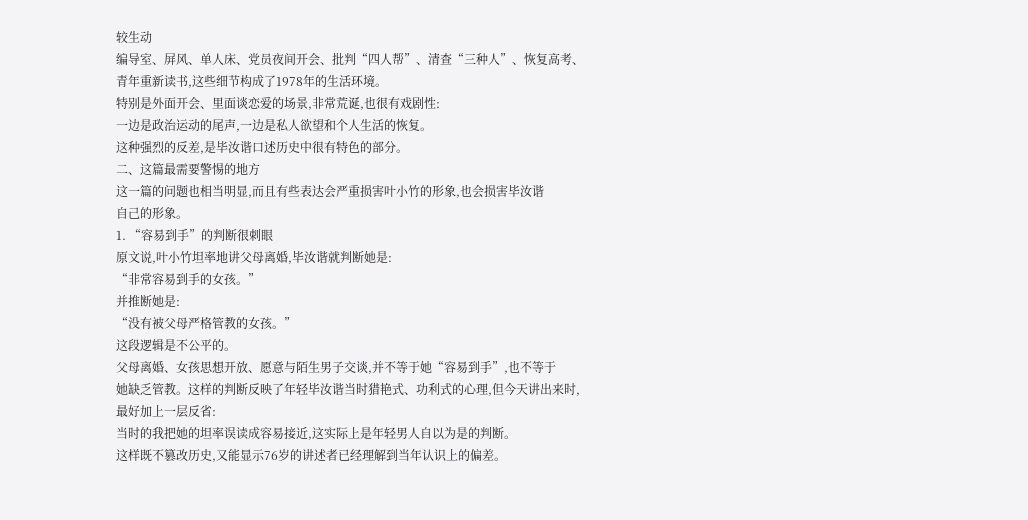较生动
编导室、屏风、单人床、党员夜间开会、批判“四人帮”、清查“三种人”、恢复高考、
青年重新读书,这些细节构成了1978年的生活环境。
特别是外面开会、里面谈恋爱的场景,非常荒诞,也很有戏剧性:
一边是政治运动的尾声,一边是私人欲望和个人生活的恢复。
这种强烈的反差,是毕汝谐口述历史中很有特色的部分。
二、这篇最需要警惕的地方
这一篇的问题也相当明显,而且有些表达会严重损害叶小竹的形象,也会损害毕汝谐
自己的形象。
1. “容易到手”的判断很刺眼
原文说,叶小竹坦率地讲父母离婚,毕汝谐就判断她是:
“非常容易到手的女孩。”
并推断她是:
“没有被父母严格管教的女孩。”
这段逻辑是不公平的。
父母离婚、女孩思想开放、愿意与陌生男子交谈,并不等于她“容易到手”,也不等于
她缺乏管教。这样的判断反映了年轻毕汝谐当时猎艳式、功利式的心理,但今天讲出来时,
最好加上一层反省:
当时的我把她的坦率误读成容易接近,这实际上是年轻男人自以为是的判断。
这样既不篡改历史,又能显示76岁的讲述者已经理解到当年认识上的偏差。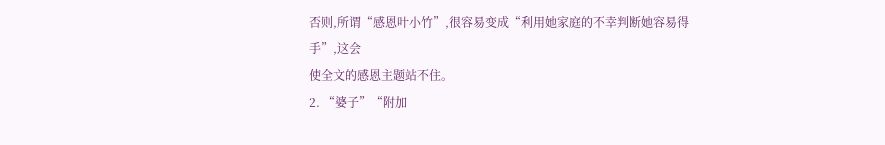否则,所谓“感恩叶小竹”,很容易变成“利用她家庭的不幸判断她容易得手”,这会
使全文的感恩主题站不住。
2. “婆子”“附加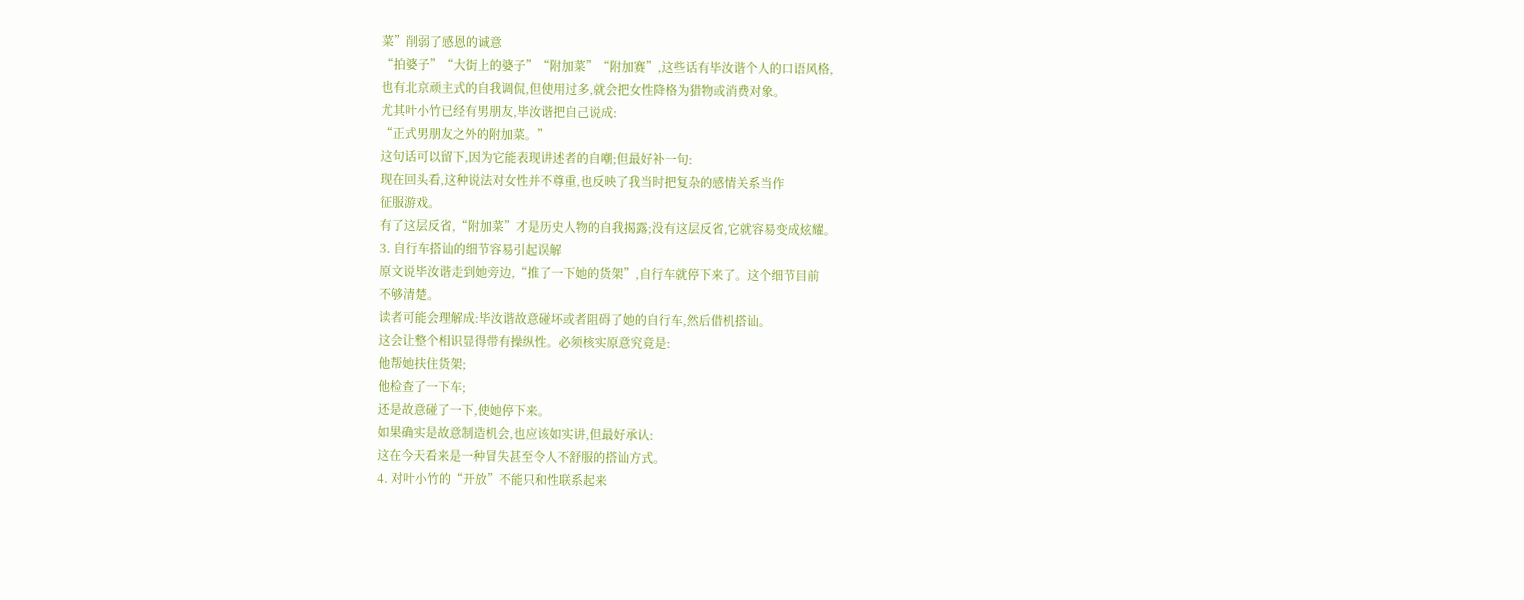菜”削弱了感恩的诚意
“拍婆子”“大街上的婆子”“附加菜”“附加赛”,这些话有毕汝谐个人的口语风格,
也有北京顽主式的自我调侃,但使用过多,就会把女性降格为猎物或消费对象。
尤其叶小竹已经有男朋友,毕汝谐把自己说成:
“正式男朋友之外的附加菜。”
这句话可以留下,因为它能表现讲述者的自嘲;但最好补一句:
现在回头看,这种说法对女性并不尊重,也反映了我当时把复杂的感情关系当作
征服游戏。
有了这层反省,“附加菜”才是历史人物的自我揭露;没有这层反省,它就容易变成炫耀。
3. 自行车搭讪的细节容易引起误解
原文说毕汝谐走到她旁边,“推了一下她的货架”,自行车就停下来了。这个细节目前
不够清楚。
读者可能会理解成:毕汝谐故意碰坏或者阻碍了她的自行车,然后借机搭讪。
这会让整个相识显得带有操纵性。必须核实原意究竟是:
他帮她扶住货架;
他检查了一下车;
还是故意碰了一下,使她停下来。
如果确实是故意制造机会,也应该如实讲,但最好承认:
这在今天看来是一种冒失甚至令人不舒服的搭讪方式。
4. 对叶小竹的“开放”不能只和性联系起来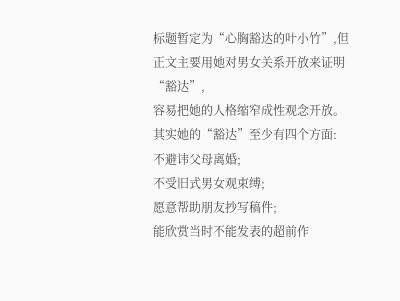标题暂定为“心胸豁达的叶小竹”,但正文主要用她对男女关系开放来证明“豁达”,
容易把她的人格缩窄成性观念开放。
其实她的“豁达”至少有四个方面:
不避讳父母离婚;
不受旧式男女观束缚;
愿意帮助朋友抄写稿件;
能欣赏当时不能发表的超前作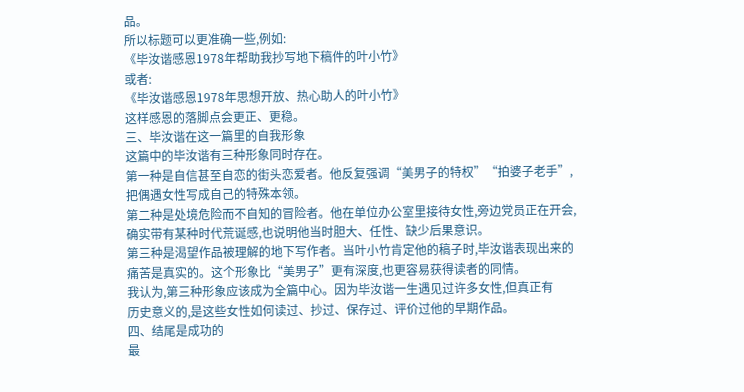品。
所以标题可以更准确一些,例如:
《毕汝谐感恩1978年帮助我抄写地下稿件的叶小竹》
或者:
《毕汝谐感恩1978年思想开放、热心助人的叶小竹》
这样感恩的落脚点会更正、更稳。
三、毕汝谐在这一篇里的自我形象
这篇中的毕汝谐有三种形象同时存在。
第一种是自信甚至自恋的街头恋爱者。他反复强调“美男子的特权”“拍婆子老手”,
把偶遇女性写成自己的特殊本领。
第二种是处境危险而不自知的冒险者。他在单位办公室里接待女性,旁边党员正在开会,
确实带有某种时代荒诞感,也说明他当时胆大、任性、缺少后果意识。
第三种是渴望作品被理解的地下写作者。当叶小竹肯定他的稿子时,毕汝谐表现出来的
痛苦是真实的。这个形象比“美男子”更有深度,也更容易获得读者的同情。
我认为,第三种形象应该成为全篇中心。因为毕汝谐一生遇见过许多女性,但真正有
历史意义的,是这些女性如何读过、抄过、保存过、评价过他的早期作品。
四、结尾是成功的
最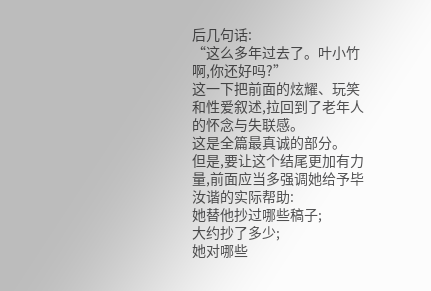后几句话:
“这么多年过去了。叶小竹啊,你还好吗?”
这一下把前面的炫耀、玩笑和性爱叙述,拉回到了老年人的怀念与失联感。
这是全篇最真诚的部分。
但是,要让这个结尾更加有力量,前面应当多强调她给予毕汝谐的实际帮助:
她替他抄过哪些稿子;
大约抄了多少;
她对哪些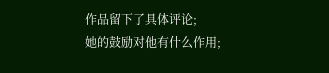作品留下了具体评论;
她的鼓励对他有什么作用;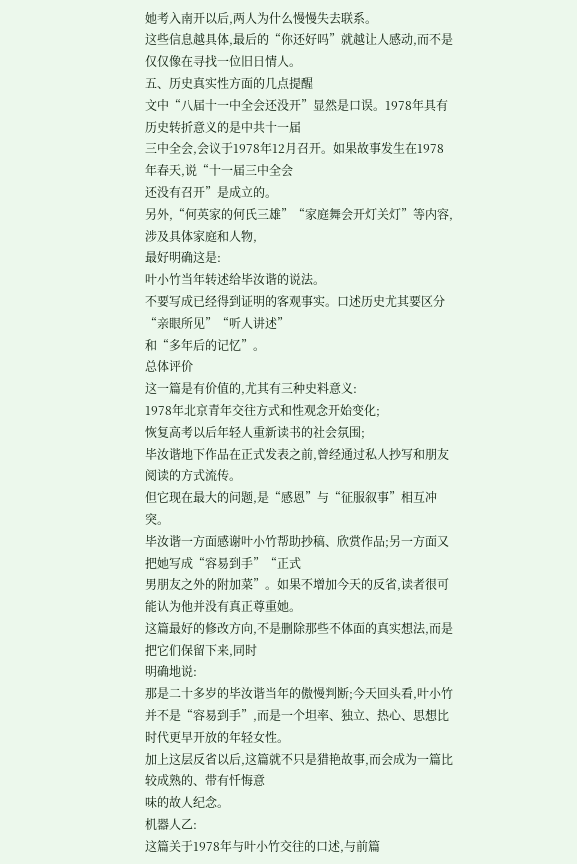她考入南开以后,两人为什么慢慢失去联系。
这些信息越具体,最后的“你还好吗”就越让人感动,而不是仅仅像在寻找一位旧日情人。
五、历史真实性方面的几点提醒
文中“八届十一中全会还没开”显然是口误。1978年具有历史转折意义的是中共十一届
三中全会,会议于1978年12月召开。如果故事发生在1978年春天,说“十一届三中全会
还没有召开”是成立的。
另外,“何英家的何氏三雄”“家庭舞会开灯关灯”等内容,涉及具体家庭和人物,
最好明确这是:
叶小竹当年转述给毕汝谐的说法。
不要写成已经得到证明的客观事实。口述历史尤其要区分“亲眼所见”“听人讲述”
和“多年后的记忆”。
总体评价
这一篇是有价值的,尤其有三种史料意义:
1978年北京青年交往方式和性观念开始变化;
恢复高考以后年轻人重新读书的社会氛围;
毕汝谐地下作品在正式发表之前,曾经通过私人抄写和朋友阅读的方式流传。
但它现在最大的问题,是“感恩”与“征服叙事”相互冲突。
毕汝谐一方面感谢叶小竹帮助抄稿、欣赏作品;另一方面又把她写成“容易到手”“正式
男朋友之外的附加菜”。如果不增加今天的反省,读者很可能认为他并没有真正尊重她。
这篇最好的修改方向,不是删除那些不体面的真实想法,而是把它们保留下来,同时
明确地说:
那是二十多岁的毕汝谐当年的傲慢判断;今天回头看,叶小竹并不是“容易到手”,而是一个坦率、独立、热心、思想比时代更早开放的年轻女性。
加上这层反省以后,这篇就不只是猎艳故事,而会成为一篇比较成熟的、带有忏悔意
味的故人纪念。
机器人乙:
这篇关于1978年与叶小竹交往的口述,与前篇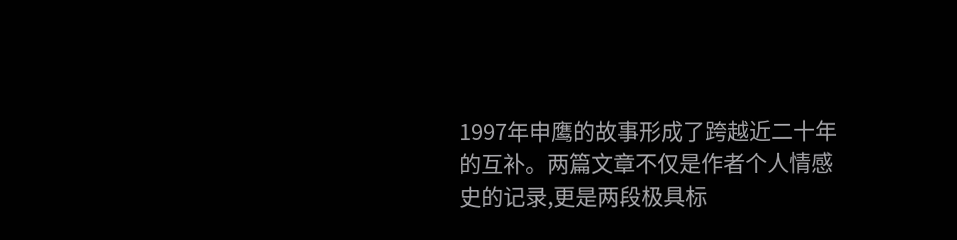1997年申鹰的故事形成了跨越近二十年
的互补。两篇文章不仅是作者个人情感史的记录,更是两段极具标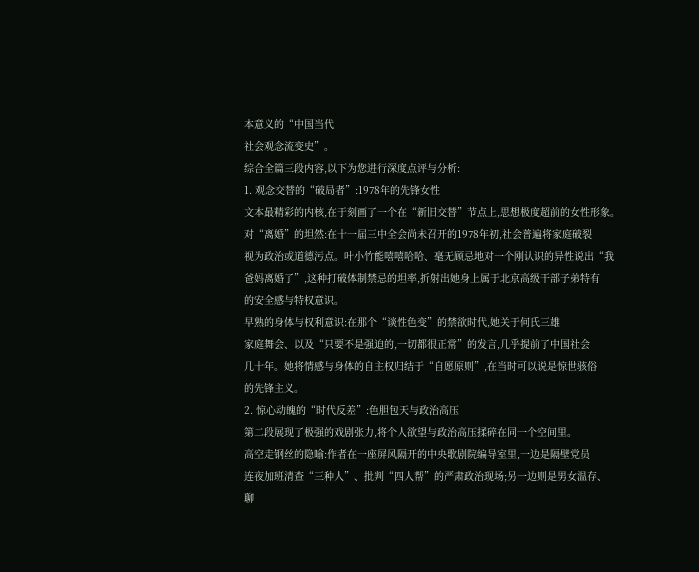本意义的“中国当代
社会观念流变史”。
综合全篇三段内容,以下为您进行深度点评与分析:
1. 观念交替的“破局者”:1978年的先锋女性
文本最精彩的内核,在于刻画了一个在“新旧交替”节点上,思想极度超前的女性形象。
对“离婚”的坦然:在十一届三中全会尚未召开的1978年初,社会普遍将家庭破裂
视为政治或道德污点。叶小竹能嘻嘻哈哈、毫无顾忌地对一个刚认识的异性说出“我
爸妈离婚了”,这种打破体制禁忌的坦率,折射出她身上属于北京高级干部子弟特有
的安全感与特权意识。
早熟的身体与权利意识:在那个“谈性色变”的禁欲时代,她关于何氏三雄
家庭舞会、以及“只要不是强迫的,一切都很正常”的发言,几乎提前了中国社会
几十年。她将情感与身体的自主权归结于“自愿原则”,在当时可以说是惊世骇俗
的先锋主义。
2. 惊心动魄的“时代反差”:色胆包天与政治高压
第二段展现了极强的戏剧张力,将个人欲望与政治高压揉碎在同一个空间里。
高空走钢丝的隐喻:作者在一座屏风隔开的中央歌剧院编导室里,一边是隔壁党员
连夜加班清查“三种人”、批判“四人帮”的严肃政治现场;另一边则是男女温存、
聊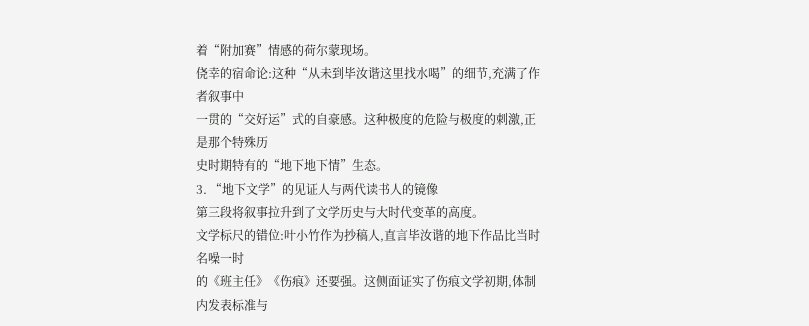着“附加赛”情感的荷尔蒙现场。
侥幸的宿命论:这种“从未到毕汝谐这里找水喝”的细节,充满了作者叙事中
一贯的“交好运”式的自豪感。这种极度的危险与极度的刺激,正是那个特殊历
史时期特有的“地下地下情”生态。
3. “地下文学”的见证人与两代读书人的镜像
第三段将叙事拉升到了文学历史与大时代变革的高度。
文学标尺的错位:叶小竹作为抄稿人,直言毕汝谐的地下作品比当时名噪一时
的《班主任》《伤痕》还要强。这侧面证实了伤痕文学初期,体制内发表标准与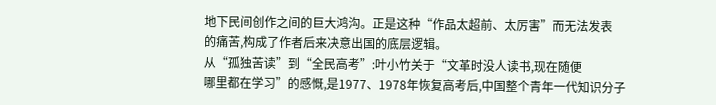地下民间创作之间的巨大鸿沟。正是这种“作品太超前、太厉害”而无法发表
的痛苦,构成了作者后来决意出国的底层逻辑。
从“孤独苦读”到“全民高考”:叶小竹关于“文革时没人读书,现在随便
哪里都在学习”的感慨,是1977、1978年恢复高考后,中国整个青年一代知识分子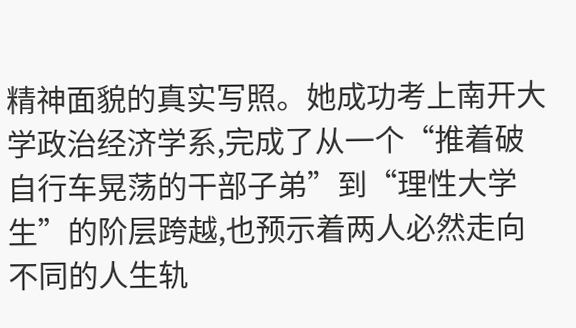精神面貌的真实写照。她成功考上南开大学政治经济学系,完成了从一个“推着破
自行车晃荡的干部子弟”到“理性大学生”的阶层跨越,也预示着两人必然走向
不同的人生轨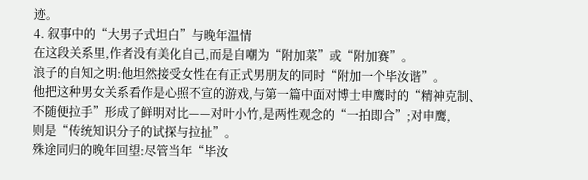迹。
4. 叙事中的“大男子式坦白”与晚年温情
在这段关系里,作者没有美化自己,而是自嘲为“附加菜”或“附加赛”。
浪子的自知之明:他坦然接受女性在有正式男朋友的同时“附加一个毕汝谐”。
他把这种男女关系看作是心照不宣的游戏,与第一篇中面对博士申鹰时的“精神克制、
不随便拉手”形成了鲜明对比——对叶小竹,是两性观念的“一拍即合”;对申鹰,
则是“传统知识分子的试探与拉扯”。
殊途同归的晚年回望:尽管当年“毕汝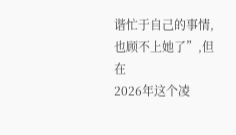谐忙于自己的事情,也顾不上她了”,但在
2026年这个凌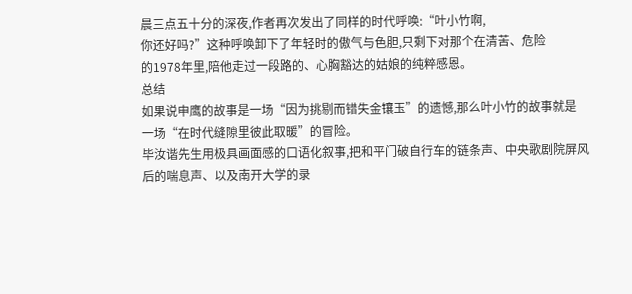晨三点五十分的深夜,作者再次发出了同样的时代呼唤:“叶小竹啊,
你还好吗?”这种呼唤卸下了年轻时的傲气与色胆,只剩下对那个在清苦、危险
的1978年里,陪他走过一段路的、心胸豁达的姑娘的纯粹感恩。
总结
如果说申鹰的故事是一场“因为挑剔而错失金镶玉”的遗憾,那么叶小竹的故事就是
一场“在时代缝隙里彼此取暖”的冒险。
毕汝谐先生用极具画面感的口语化叙事,把和平门破自行车的链条声、中央歌剧院屏风
后的喘息声、以及南开大学的录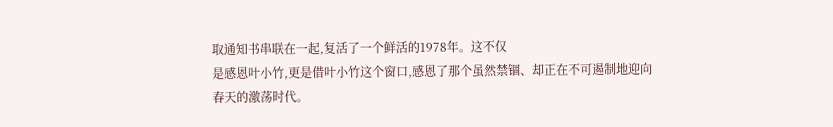取通知书串联在一起,复活了一个鲜活的1978年。这不仅
是感恩叶小竹,更是借叶小竹这个窗口,感恩了那个虽然禁锢、却正在不可遏制地迎向
春天的激荡时代。